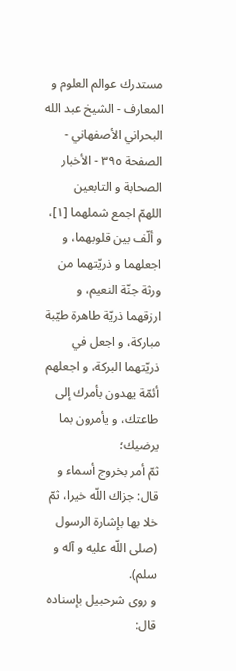مستدرك عوالم العلوم و المعارف - الشيخ عبد الله البحراني الأصفهاني - الصفحة ٣٩٥ - الأخبار الصحابة و التابعين
اللهمّ اجمع شملهما [١]، و ألّف بين قلوبهما، و اجعلهما و ذريّتهما من ورثة جنّة النعيم، و ارزقهما ذريّة طاهرة طيّبة مباركة، و اجعل في ذريّتهما البركة، و اجعلهم أئمّة يهدون بأمرك إلى طاعتك، و يأمرون بما يرضيك؛
ثمّ أمر بخروج أسماء و قال: جزاك اللّه خيرا، ثمّ خلا بها بإشارة الرسول (صلى اللّه عليه و آله و سلم).
و روى شرحبيل بإسناده قال: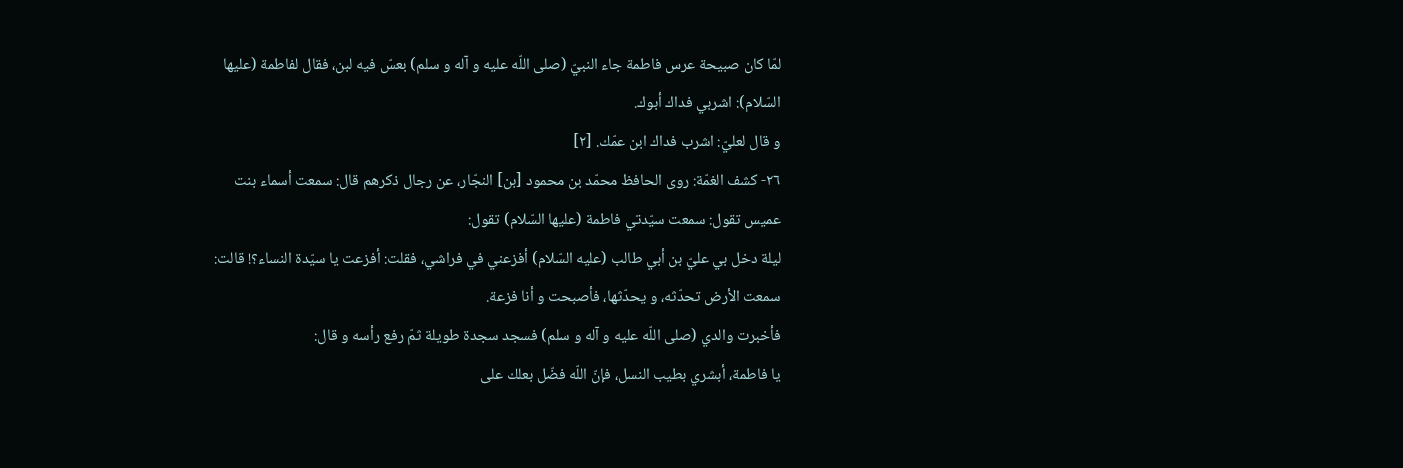لمّا كان صبيحة عرس فاطمة جاء النبيّ (صلى اللّه عليه و آله و سلم) بعسّ فيه لبن، فقال لفاطمة (عليها السّلام): اشربي فداك أبوك.
و قال لعليّ: اشرب فداك ابن عمّك. [٢]
٢٦- كشف الغمّة: روى الحافظ محمّد بن محمود [بن] النجّار، عن رجال ذكرهم قال: سمعت أسماء بنت عميس تقول: سمعت سيّدتي فاطمة (عليها السّلام) تقول:
ليلة دخل بي عليّ بن أبي طالب (عليه السّلام) أفزعني في فراشي، فقلت: أفزعت يا سيّدة النساء؟! قالت: سمعت الأرض تحدّثه، و يحدّثها، فأصبحت و أنا فزعة.
فأخبرت والدي (صلى اللّه عليه و آله و سلم) فسجد سجدة طويلة ثمّ رفع رأسه و قال:
يا فاطمة، أبشري بطيب النسل، فإنّ اللّه فضّل بعلك على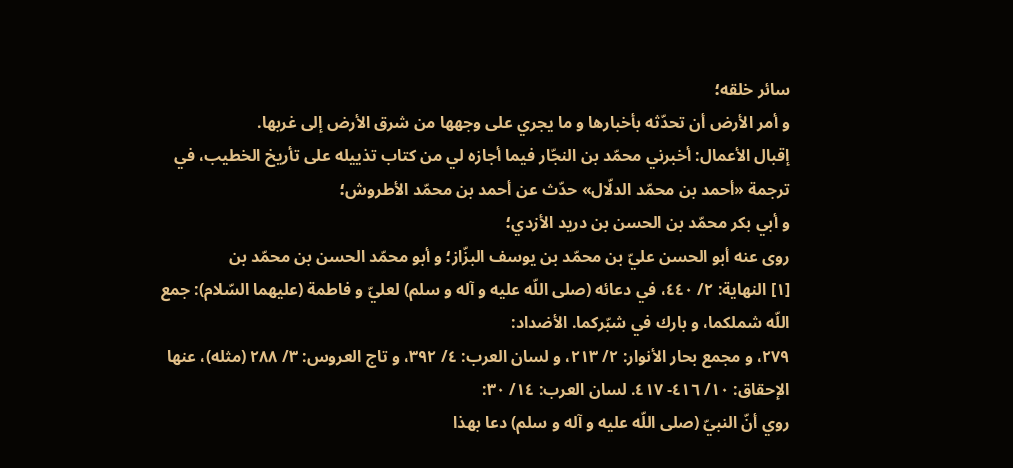سائر خلقه؛
و أمر الأرض أن تحدّثه بأخبارها و ما يجري على وجهها من شرق الأرض إلى غربها.
إقبال الأعمال: أخبرني محمّد بن النجّار فيما أجازه لي من كتاب تذييله على تأريخ الخطيب، في ترجمة «أحمد بن محمّد الدلّال» حدّث عن أحمد بن محمّد الأطروش؛
و أبي بكر محمّد بن الحسن بن دريد الأزدي؛
روى عنه أبو الحسن عليّ بن محمّد بن يوسف البزّاز؛ و أبو محمّد الحسن بن محمّد بن
[١] النهاية: ٢/ ٤٤٠، في دعائه (صلى اللّه عليه و آله و سلم) لعليّ و فاطمة (عليهما السّلام): جمع اللّه شملكما، و بارك في شبّركما. الأضداد:
٢٧٩، و مجمع بحار الأنوار: ٢/ ٢١٣، و لسان العرب: ٤/ ٣٩٢، و تاج العروس: ٣/ ٢٨٨ (مثله)، عنها الإحقاق: ١٠/ ٤١٦- ٤١٧. لسان العرب: ١٤/ ٣٠:
روي أنّ النبيّ (صلى اللّه عليه و آله و سلم) دعا بهذا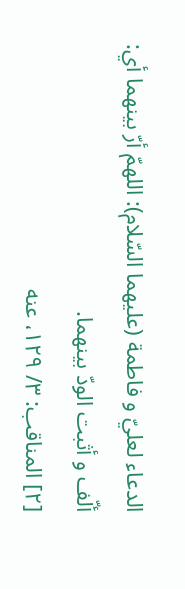الدعاء لعليّ و فاطمة (عليهما السّلام): اللهمّ أرّ بينهما أي: ألّف و أثبت الودّ بينهما.
[٢] المناقب: ٣/ ١٢٩، عنه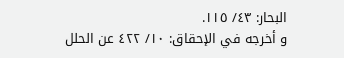البحار: ٤٣/ ١١٥.
و أخرجه في الإحقاق: ١٠/ ٤٢٢ عن الحلل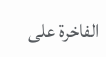الفاخرة على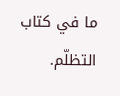ما في كتاب التظلّم.